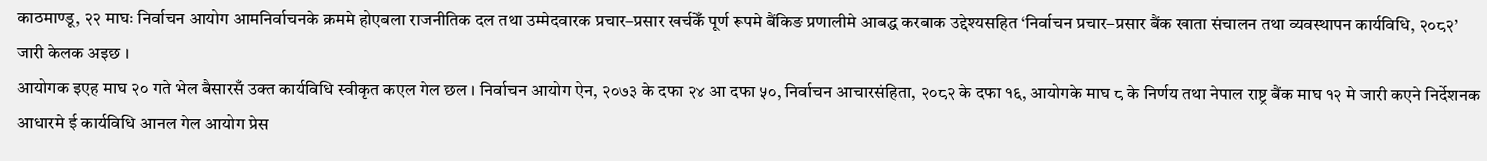काठमाण्डू, २२ माघः निर्वाचन आयोग आमनिर्वाचनके क्रममे होएबला राजनीतिक दल तथा उम्मेदवारक प्रचार–प्रसार खर्चकेँ पूर्ण रूपमे बैंकिङ प्रणालीमे आबद्ध करबाक उद्देश्यसहित ‘निर्वाचन प्रचार–प्रसार बैंक खाता संचालन तथा व्यवस्थापन कार्यविधि, २०८२’ जारी केलक अइछ ।
आयोगक इएह माघ २० गते भेल बैसारसँ उक्त कार्यविधि स्वीकृत कएल गेल छल । निर्वाचन आयोग ऐन, २०७३ के दफा २४ आ दफा ५०, निर्वाचन आचारसंहिता, २०८२ के दफा १६, आयोगके माघ ८ के निर्णय तथा नेपाल राष्ट्र बैंक माघ १२ मे जारी कएने निर्देशनक आधारमे ई कार्यविधि आनल गेल आयोग प्रेस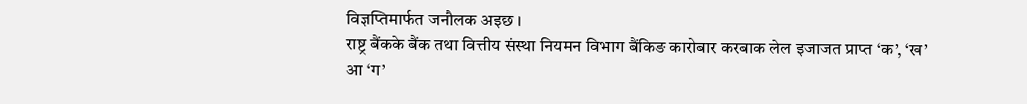विज्ञप्तिमार्फत जनौलक अइछ ।
राष्ट्र बैंकके बैंक तथा वित्तीय संस्था नियमन विभाग बैंकिङ कारोबार करबाक लेल इजाजत प्राप्त ‘क’, ‘ख’ आ ‘ग’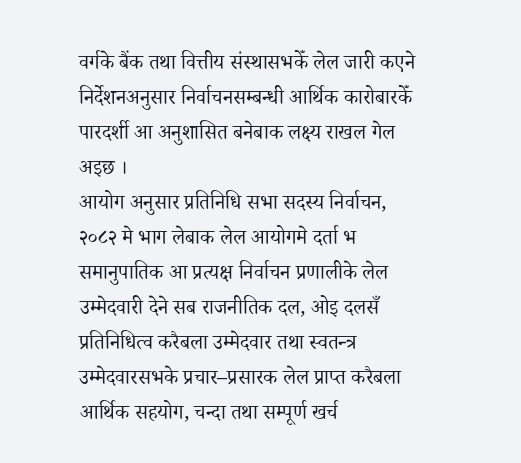वर्गके बैंक तथा वित्तीय संस्थासभकेँ लेल जारी कएने निर्देशनअनुसार निर्वाचनसम्बन्धी आर्थिक कारोबारकेँ पारदर्शी आ अनुशासित बनेबाक लक्ष्य राखल गेल अइछ ।
आयोग अनुसार प्रतिनिधि सभा सदस्य निर्वाचन, २०८२ मे भाग लेबाक लेल आयोगमे दर्ता भ समानुपातिक आ प्रत्यक्ष निर्वाचन प्रणालीके लेल उम्मेदवारी देने सब राजनीतिक दल, ओइ दलसँ प्रतिनिधित्व करैबला उम्मेदवार तथा स्वतन्त्र उम्मेदवारसभके प्रचार–प्रसारक लेल प्राप्त करैबला आर्थिक सहयोग, चन्दा तथा सम्पूर्ण खर्च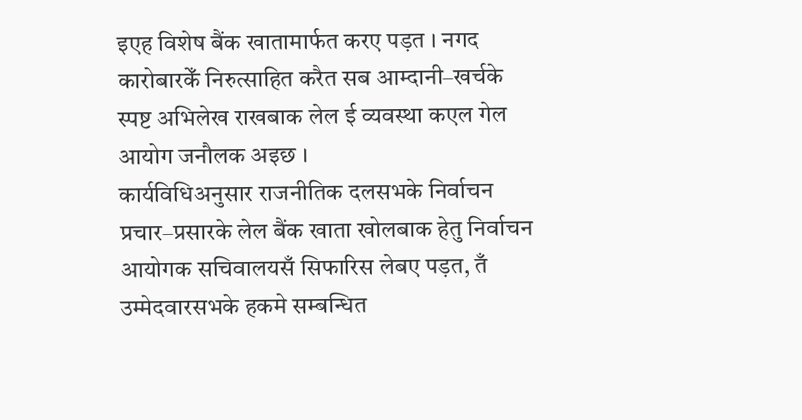इएह विशेष बैंक खातामार्फत करए पड़त । नगद कारोबारकेँ निरुत्साहित करैत सब आम्दानी–खर्चके स्पष्ट अभिलेख राखबाक लेल ई व्यवस्था कएल गेल आयोग जनौलक अइछ ।
कार्यविधिअनुसार राजनीतिक दलसभके निर्वाचन प्रचार–प्रसारके लेल बैंक खाता खोलबाक हेतु निर्वाचन आयोगक सचिवालयसँ सिफारिस लेबए पड़त, तँ उम्मेदवारसभके हकमे सम्बन्धित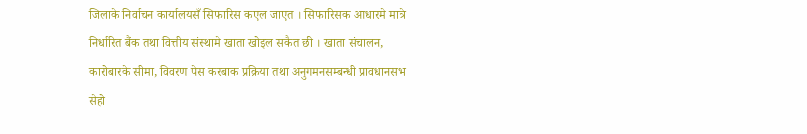जिलाके निर्वाचन कार्यालयसँ सिफारिस कएल जाएत । सिफारिसक आधारमे मात्रे निर्धारित बैंक तथा वित्तीय संस्थामे खाता खोइल सकैत छी । खाता संचालन, कारोबारके सीमा, विवरण पेस करबाक प्रक्रिया तथा अनुगमनसम्बन्धी प्रावधानसभ सेहो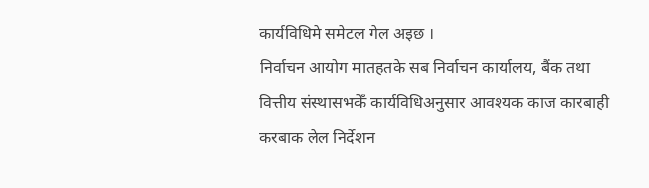कार्यविधिमे समेटल गेल अइछ ।
निर्वाचन आयोग मातहतके सब निर्वाचन कार्यालय, बैंक तथा वित्तीय संस्थासभकेँ कार्यविधिअनुसार आवश्यक काज कारबाही करबाक लेल निर्देशन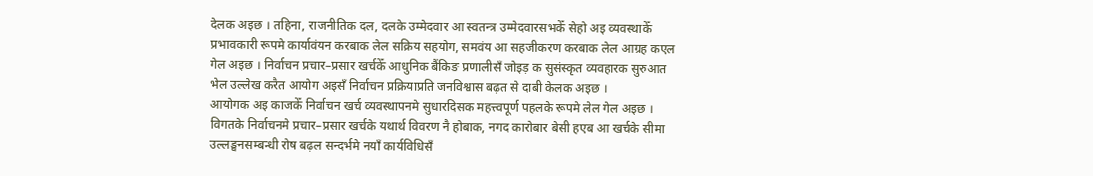देलक अइछ । तहिना, राजनीतिक दल, दलके उम्मेदवार आ स्वतन्त्र उम्मेदवारसभकेँ सेहो अइ व्यवस्थाकेँ प्रभावकारी रूपमे कार्यावंयन करबाक लेल सक्रिय सहयोग, समवंय आ सहजीकरण करबाक लेल आग्रह कएल गेल अइछ । निर्वाचन प्रचार–प्रसार खर्चकेँ आधुनिक बैंकिङ प्रणालीसँ जोइड़ क सुसंस्कृत व्यवहारक सुरुआत भेल उल्लेख करैत आयोग अइसँ निर्वाचन प्रक्रियाप्रति जनविश्वास बढ़त से दाबी केलक अइछ ।
आयोगक अइ काजकेँ निर्वाचन खर्च व्यवस्थापनमे सुधारदिसक महत्त्वपूर्ण पहलके रूपमे लेल गेल अइछ । विगतके निर्वाचनमे प्रचार–प्रसार खर्चके यथार्थ विवरण नै होबाक, नगद कारोबार बेसी हएब आ खर्चके सीमा उल्लङ्घनसम्बन्धी रोष बढ़ल सन्दर्भमे नयाँ कार्यविधिसँ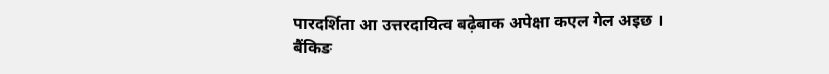पारदर्शिता आ उत्तरदायित्व बढ़ेबाक अपेक्षा कएल गेल अइछ । बैंकिङ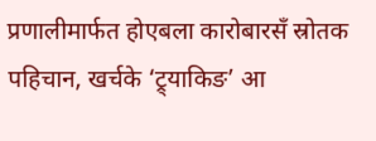प्रणालीमार्फत होएबला कारोबारसँ स्रोतक पहिचान, खर्चके ‘ट्र्याकिङ’ आ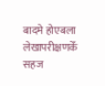बादमे होएबला लेखापरीक्षणकेँ सहज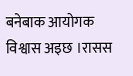बनेबाक आयोगक विश्वास अइछ ।रासस